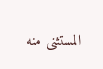المستثنى منه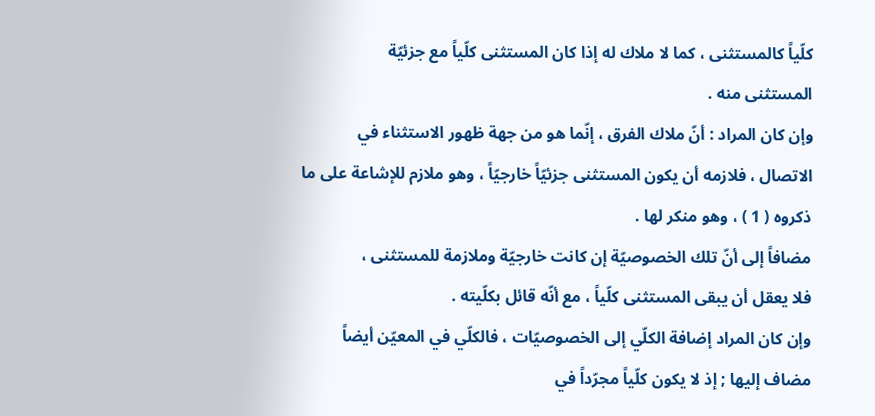كلّياً كالمستثنى ، كما لا ملاك له إذا كان المستثنى كلّياً مع جزئيّة
المستثنى منه .
وإن كان المراد : أنّ ملاك الفرق ، إنّما هو من جهة ظهور الاستثناء في
الاتصال ، فلازمه أن يكون المستثنى جزئيّاً خارجيّاً ، وهو ملازم للإشاعة على ما
ذكروه ( 1 ) ، وهو منكر لها .
مضافاً إلى أنّ تلك الخصوصيّة إن كانت خارجيّة وملازمة للمستثنى ،
فلا يعقل أن يبقى المستثنى كلّياً ، مع أنّه قائل بكلّيته .
وإن كان المراد إضافة الكلّي إلى الخصوصيّات ، فالكلّي في المعيّن أيضاً
مضاف إليها ; إذ لا يكون كلّياً مجرّداً في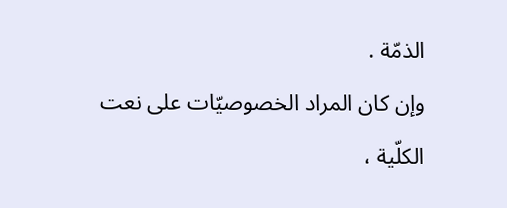الذمّة .
وإن كان المراد الخصوصيّات على نعت الكلّية ،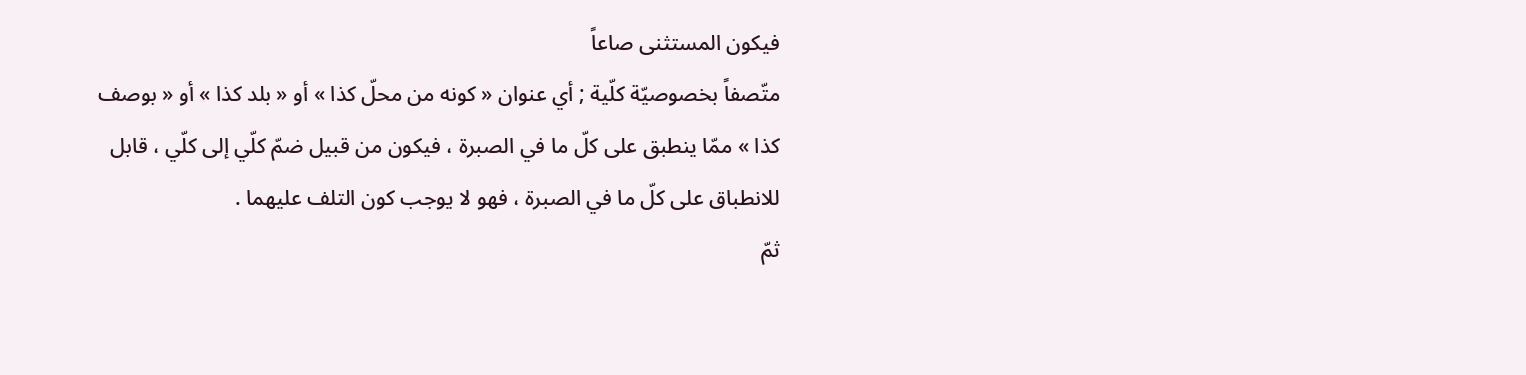فيكون المستثنى صاعاً
متّصفاً بخصوصيّة كلّية ; أي عنوان « كونه من محلّ كذا » أو « بلد كذا » أو « بوصف
كذا » ممّا ينطبق على كلّ ما في الصبرة ، فيكون من قبيل ضمّ كلّي إلى كلّي ، قابل
للانطباق على كلّ ما في الصبرة ، فهو لا يوجب كون التلف عليهما .
ثمّ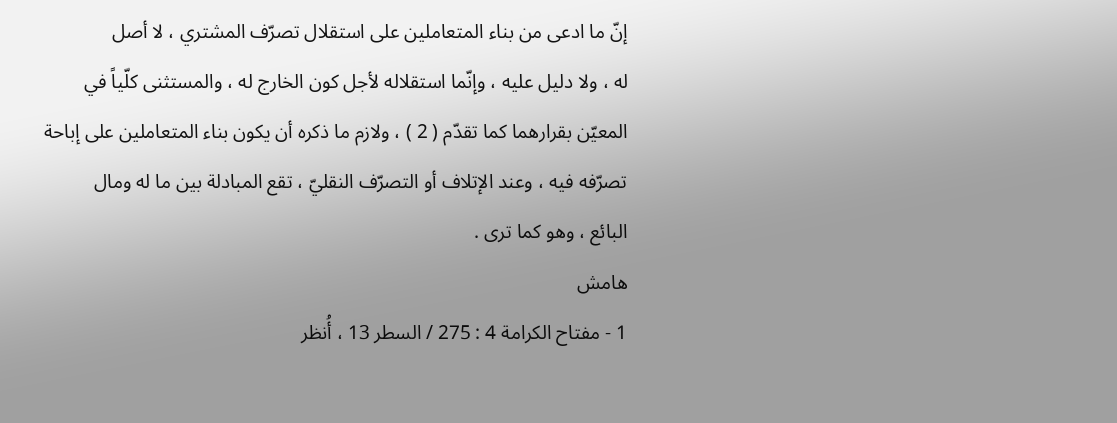إنّ ما ادعى من بناء المتعاملين على استقلال تصرّف المشتري ، لا أصل
له ، ولا دليل عليه ، وإنّما استقلاله لأجل كون الخارج له ، والمستثنى كلّياً في
المعيّن بقرارهما كما تقدّم ( 2 ) ، ولازم ما ذكره أن يكون بناء المتعاملين على إباحة
تصرّفه فيه ، وعند الإتلاف أو التصرّف النقليّ ، تقع المبادلة بين ما له ومال
البائع ، وهو كما ترى .
هامش
1 - مفتاح الكرامة 4 : 275 / السطر 13 ، أُنظر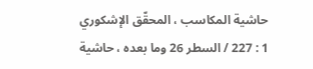حاشية المكاسب ، المحقّق الإشكوري
1 : 227 / السطر 26 وما بعده ، حاشية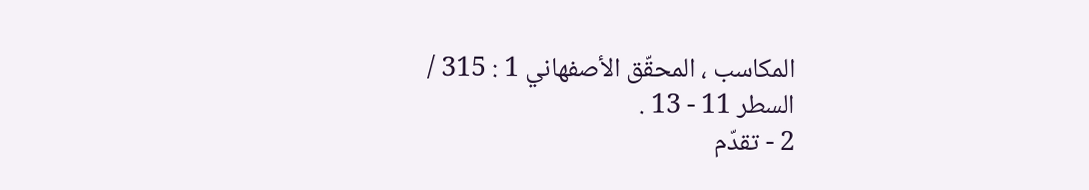المكاسب ، المحقّق الأصفهاني 1 : 315 /
السطر 11 - 13 .
2 - تقدّم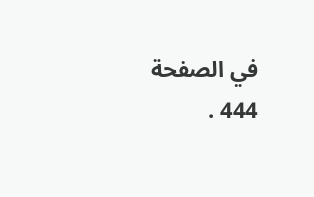في الصفحة 444 .